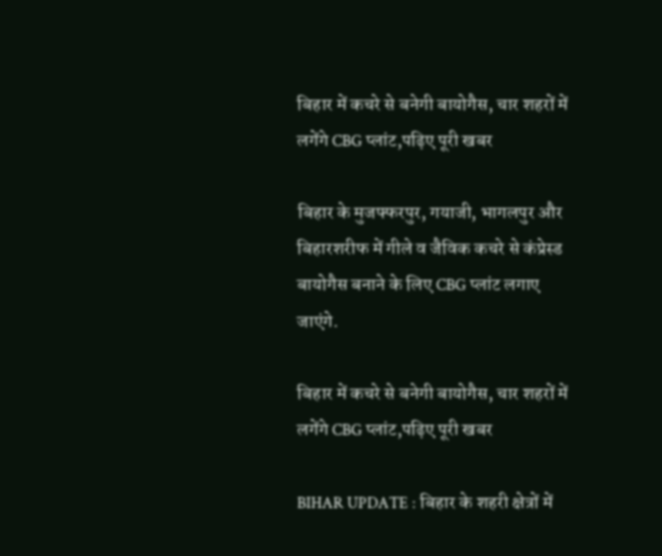बिहार में कचरे से बनेगी बायोगैस, चार शहरों में लगेंगे CBG प्लांट,पढ़िए पूरी खबर

बिहार के मुजफ्फरपुर, गयाजी, भागलपुर और बिहारशरीफ में गीले व जैविक कचरे से कंप्रेस्ड बायोगैस बनाने के लिए CBG प्लांट लगाए जाएंगे.

बिहार में कचरे से बनेगी बायोगैस, चार शहरों में लगेंगे CBG प्लांट,पढ़िए पूरी खबर

BIHAR UPDATE : बिहार के शहरी क्षेत्रों में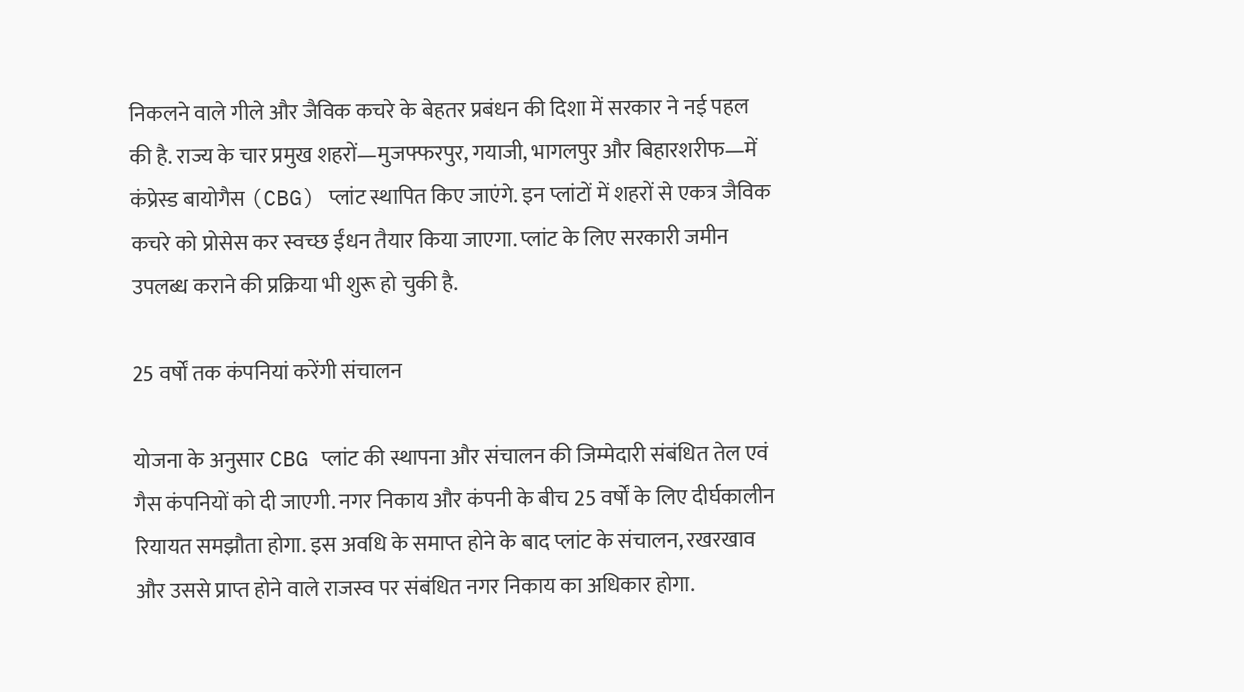निकलने वाले गीले और जैविक कचरे के बेहतर प्रबंधन की दिशा में सरकार ने नई पहल की है. राज्य के चार प्रमुख शहरों—मुजफ्फरपुर, गयाजी, भागलपुर और बिहारशरीफ—में कंप्रेस्ड बायोगैस (CBG) प्लांट स्थापित किए जाएंगे. इन प्लांटों में शहरों से एकत्र जैविक कचरे को प्रोसेस कर स्वच्छ ईंधन तैयार किया जाएगा. प्लांट के लिए सरकारी जमीन उपलब्ध कराने की प्रक्रिया भी शुरू हो चुकी है.

25 वर्षों तक कंपनियां करेंगी संचालन

योजना के अनुसार CBG प्लांट की स्थापना और संचालन की जिम्मेदारी संबंधित तेल एवं गैस कंपनियों को दी जाएगी. नगर निकाय और कंपनी के बीच 25 वर्षों के लिए दीर्घकालीन रियायत समझौता होगा. इस अवधि के समाप्त होने के बाद प्लांट के संचालन, रखरखाव और उससे प्राप्त होने वाले राजस्व पर संबंधित नगर निकाय का अधिकार होगा.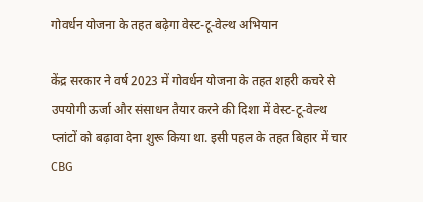गोवर्धन योजना के तहत बढ़ेगा वेस्ट-टू-वेल्थ अभियान

केंद्र सरकार ने वर्ष 2023 में गोवर्धन योजना के तहत शहरी कचरे से उपयोगी ऊर्जा और संसाधन तैयार करने की दिशा में वेस्ट-टू-वेल्थ प्लांटों को बढ़ावा देना शुरू किया था. इसी पहल के तहत बिहार में चार CBG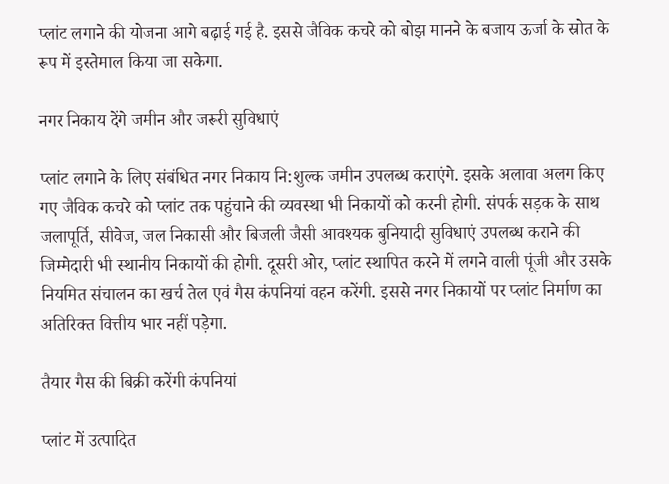प्लांट लगाने की योजना आगे बढ़ाई गई है. इससे जैविक कचरे को बोझ मानने के बजाय ऊर्जा के स्रोत के रूप में इस्तेमाल किया जा सकेगा.

नगर निकाय देंगे जमीन और जरूरी सुविधाएं

प्लांट लगाने के लिए संबंधित नगर निकाय नि:शुल्क जमीन उपलब्ध कराएंगे. इसके अलावा अलग किए गए जैविक कचरे को प्लांट तक पहुंचाने की व्यवस्था भी निकायों को करनी होगी. संपर्क सड़क के साथ जलापूर्ति, सीवेज, जल निकासी और बिजली जैसी आवश्यक बुनियादी सुविधाएं उपलब्ध कराने की जिम्मेदारी भी स्थानीय निकायों की होगी. दूसरी ओर, प्लांट स्थापित करने में लगने वाली पूंजी और उसके नियमित संचालन का खर्च तेल एवं गैस कंपनियां वहन करेंगी. इससे नगर निकायों पर प्लांट निर्माण का अतिरिक्त वित्तीय भार नहीं पड़ेगा.

तैयार गैस की बिक्री करेंगी कंपनियां

प्लांट में उत्पादित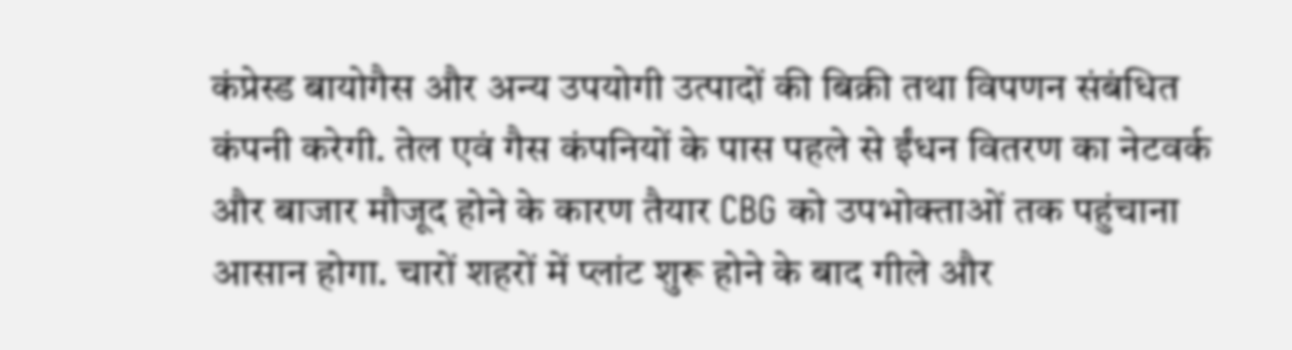कंप्रेस्ड बायोगैस और अन्य उपयोगी उत्पादों की बिक्री तथा विपणन संबंधित कंपनी करेगी. तेल एवं गैस कंपनियों के पास पहले से ईंधन वितरण का नेटवर्क और बाजार मौजूद होने के कारण तैयार CBG को उपभोक्ताओं तक पहुंचाना आसान होगा. चारों शहरों में प्लांट शुरू होने के बाद गीले और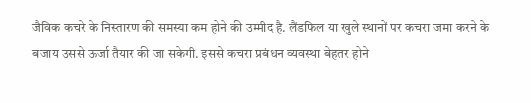जैविक कचरे के निस्तारण की समस्या कम होने की उम्मीद है. लैंडफिल या खुले स्थानों पर कचरा जमा करने के बजाय उससे ऊर्जा तैयार की जा सकेगी. इससे कचरा प्रबंधन व्यवस्था बेहतर होने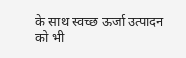के साथ स्वच्छ ऊर्जा उत्पादन को भी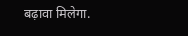बढ़ावा मिलेगा.